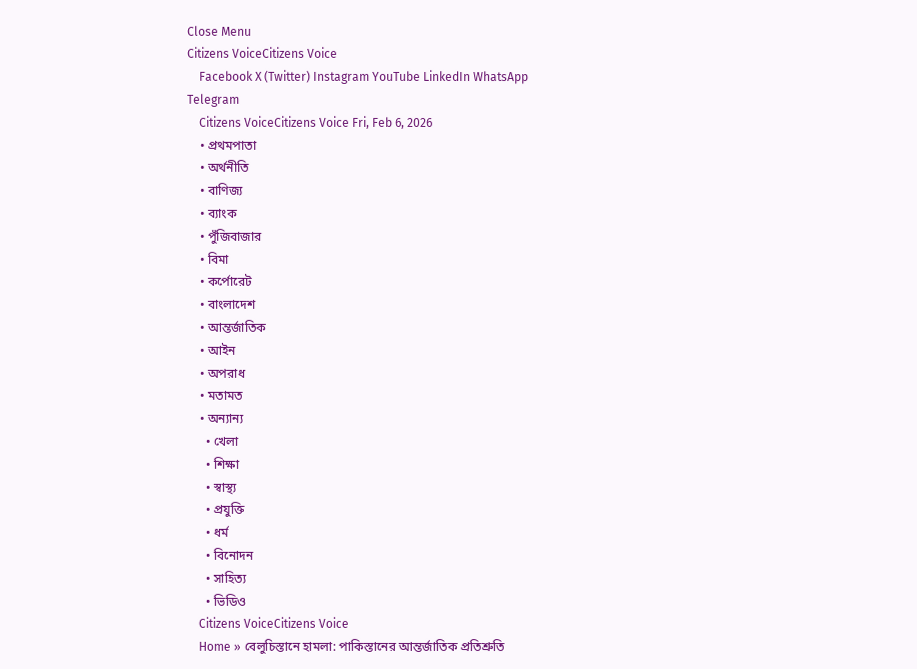Close Menu
Citizens VoiceCitizens Voice
    Facebook X (Twitter) Instagram YouTube LinkedIn WhatsApp Telegram
    Citizens VoiceCitizens Voice Fri, Feb 6, 2026
    • প্রথমপাতা
    • অর্থনীতি
    • বাণিজ্য
    • ব্যাংক
    • পুঁজিবাজার
    • বিমা
    • কর্পোরেট
    • বাংলাদেশ
    • আন্তর্জাতিক
    • আইন
    • অপরাধ
    • মতামত
    • অন্যান্য
      • খেলা
      • শিক্ষা
      • স্বাস্থ্য
      • প্রযুক্তি
      • ধর্ম
      • বিনোদন
      • সাহিত্য
      • ভিডিও
    Citizens VoiceCitizens Voice
    Home » বেলুচিস্তানে হামলা: পাকিস্তানের আন্তর্জাতিক প্রতিশ্রুতি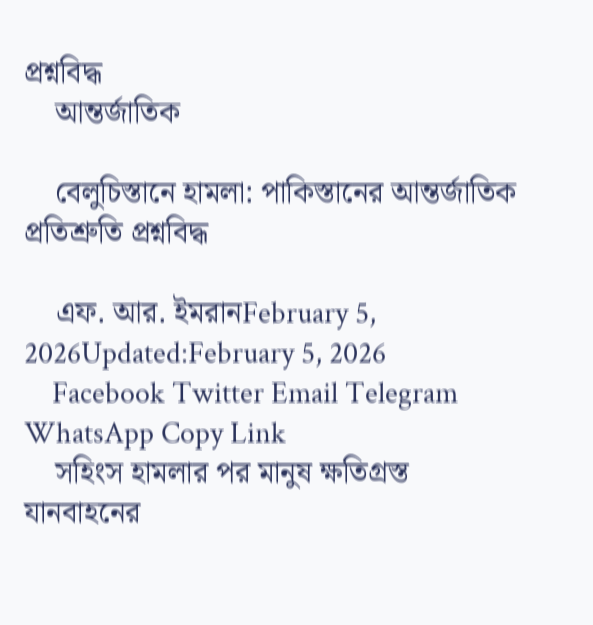প্রশ্নবিদ্ধ
    আন্তর্জাতিক

    বেলুচিস্তানে হামলা: পাকিস্তানের আন্তর্জাতিক প্রতিশ্রুতি প্রশ্নবিদ্ধ

    এফ. আর. ইমরানFebruary 5, 2026Updated:February 5, 2026
    Facebook Twitter Email Telegram WhatsApp Copy Link
    সহিংস হামলার পর মানুষ ক্ষতিগ্রস্ত যানবাহনের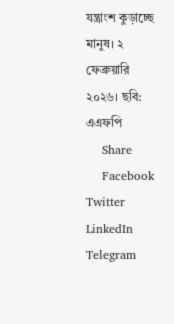যন্ত্রাংশ কুড়াচ্ছে মানুষ। ২ ফেব্রুয়ারি ২০২৬। ছবি: এএফপি
    Share
    Facebook Twitter LinkedIn Telegram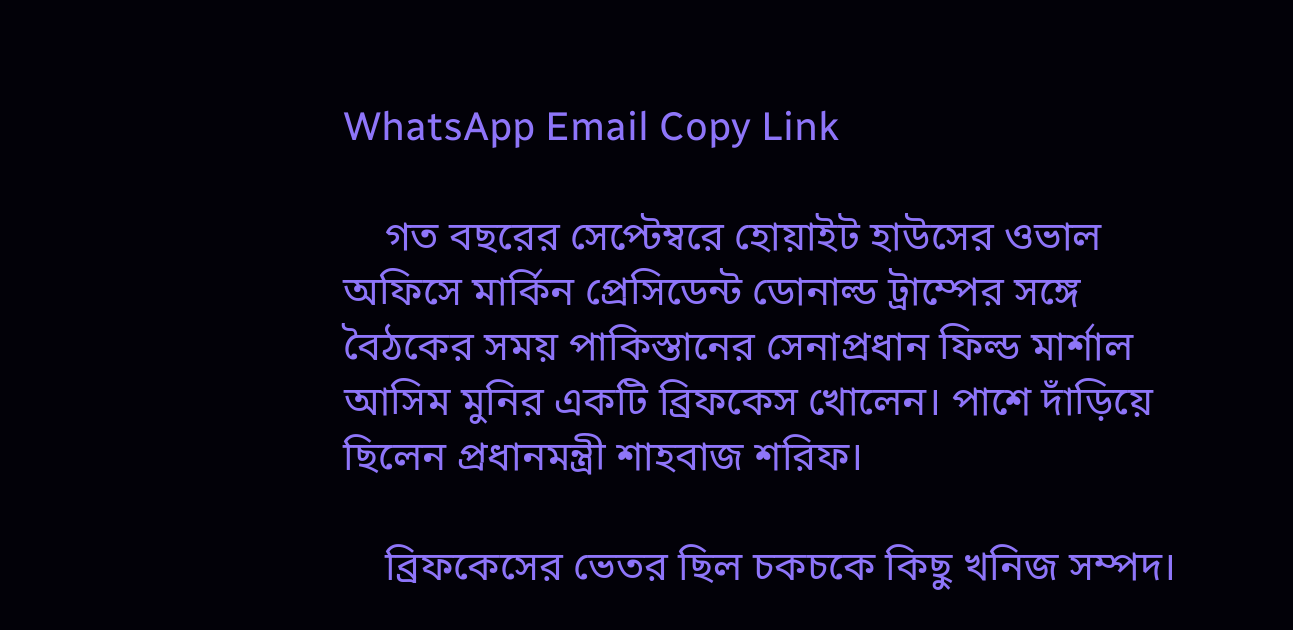WhatsApp Email Copy Link

    গত বছরের সেপ্টেম্বরে হোয়াইট হাউসের ওভাল অফিসে মার্কিন প্রেসিডেন্ট ডোনাল্ড ট্রাম্পের সঙ্গে বৈঠকের সময় পাকিস্তানের সেনাপ্রধান ফিল্ড মার্শাল আসিম মুনির একটি ব্রিফকেস খোলেন। পাশে দাঁড়িয়ে ছিলেন প্রধানমন্ত্রী শাহবাজ শরিফ।

    ব্রিফকেসের ভেতর ছিল চকচকে কিছু খনিজ সম্পদ।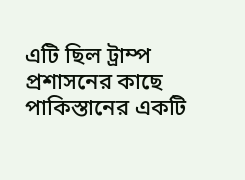এটি ছিল ট্রাম্প প্রশাসনের কাছে পাকিস্তানের একটি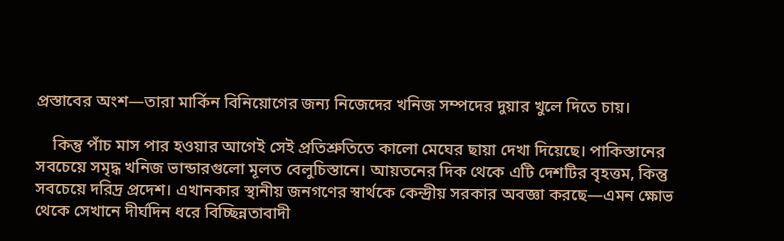প্রস্তাবের অংশ—তারা মার্কিন বিনিয়োগের জন্য নিজেদের খনিজ সম্পদের দুয়ার খুলে দিতে চায়।

    কিন্তু পাঁচ মাস পার হওয়ার আগেই সেই প্রতিশ্রুতিতে কালো মেঘের ছায়া দেখা দিয়েছে। পাকিস্তানের সবচেয়ে সমৃদ্ধ খনিজ ভান্ডারগুলো মূলত বেলুচিস্তানে। আয়তনের দিক থেকে এটি দেশটির বৃহত্তম, কিন্তু সবচেয়ে দরিদ্র প্রদেশ। এখানকার স্থানীয় জনগণের স্বার্থকে কেন্দ্রীয় সরকার অবজ্ঞা করছে—এমন ক্ষোভ থেকে সেখানে দীর্ঘদিন ধরে বিচ্ছিন্নতাবাদী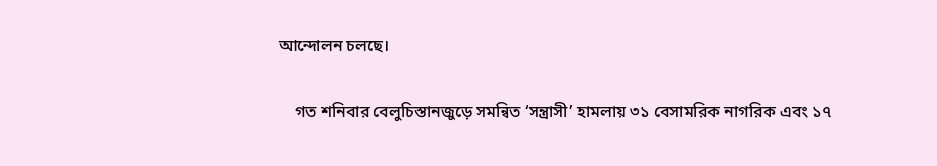আন্দোলন চলছে।

    গত শনিবার বেলুচিস্তানজুড়ে সমন্বিত ‘সন্ত্রাসী’ হামলায় ৩১ বেসামরিক নাগরিক এবং ১৭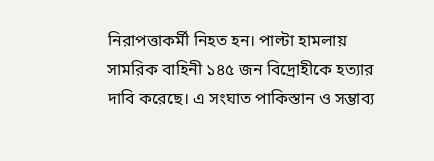নিরাপত্তাকর্মী নিহত হন। পাল্টা হামলায় সামরিক বাহিনী ১৪৫ জন বিদ্রোহীকে হত্যার দাবি করেছে। এ সংঘাত পাকিস্তান ও সম্ভাব্য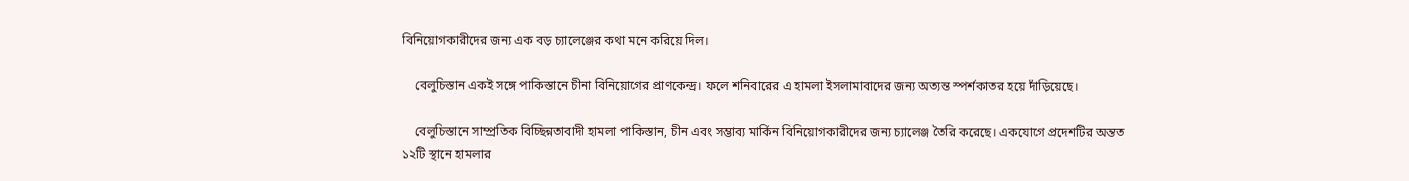বিনিয়োগকারীদের জন্য এক বড় চ্যালেঞ্জের কথা মনে করিয়ে দিল।

    বেলুচিস্তান একই সঙ্গে পাকিস্তানে চীনা বিনিয়োগের প্রাণকেন্দ্র। ফলে শনিবারের এ হামলা ইসলামাবাদের জন্য অত্যন্ত স্পর্শকাতর হয়ে দাঁড়িয়েছে।

    বেলুচিস্তানে সাম্প্রতিক বিচ্ছিন্নতাবাদী হামলা পাকিস্তান, চীন এবং সম্ভাব্য মার্কিন বিনিয়োগকারীদের জন্য চ্যালেঞ্জ তৈরি করেছে। একযোগে প্রদেশটির অন্তত ১২টি স্থানে হামলার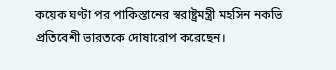কয়েক ঘণ্টা পর পাকিস্তানের স্বরাষ্ট্রমন্ত্রী মহসিন নকভি প্রতিবেশী ভারতকে দোষারোপ করেছেন।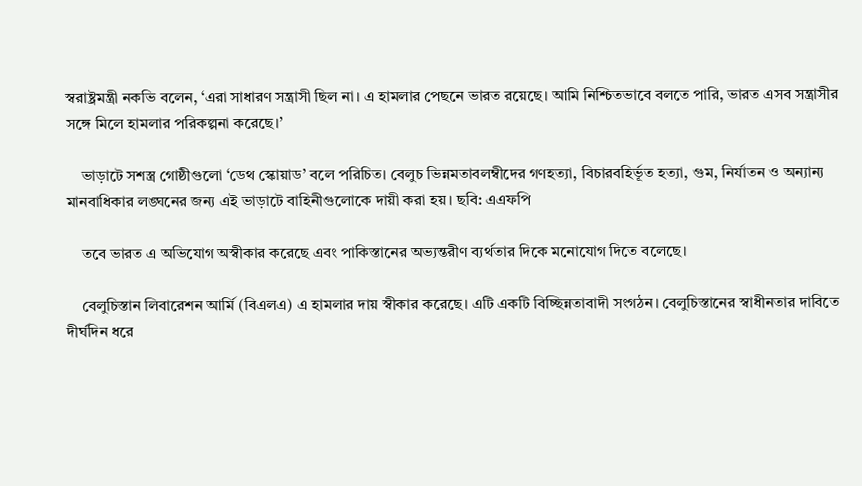স্বরাষ্ট্রমন্ত্রী নকভি বলেন, ‘এরা সাধারণ সন্ত্রাসী ছিল না। এ হামলার পেছনে ভারত রয়েছে। আমি নিশ্চিতভাবে বলতে পারি, ভারত এসব সন্ত্রাসীর সঙ্গে মিলে হামলার পরিকল্পনা করেছে।’

    ভাড়াটে সশস্ত্র গোষ্ঠীগুলো ‘ডেথ স্কোয়াড’ বলে পরিচিত। বেলুচ ভিন্নমতাবলম্বীদের গণহত্যা, বিচারবহির্ভূত হত্যা, গুম, নির্যাতন ও অন্যান্য মানবাধিকার লঙ্ঘনের জন্য এই ভাড়াটে বাহিনীগুলোকে দায়ী করা হয়। ছবি: এএফপি

    তবে ভারত এ অভিযোগ অস্বীকার করেছে এবং পাকিস্তানের অভ্যন্তরীণ ব্যর্থতার দিকে মনোযোগ দিতে বলেছে।

    বেলুচিস্তান লিবারেশন আর্মি (বিএলএ) এ হামলার দায় স্বীকার করেছে। এটি একটি বিচ্ছিন্নতাবাদী সংগঠন। বেলুচিস্তানের স্বাধীনতার দাবিতে দীর্ঘদিন ধরে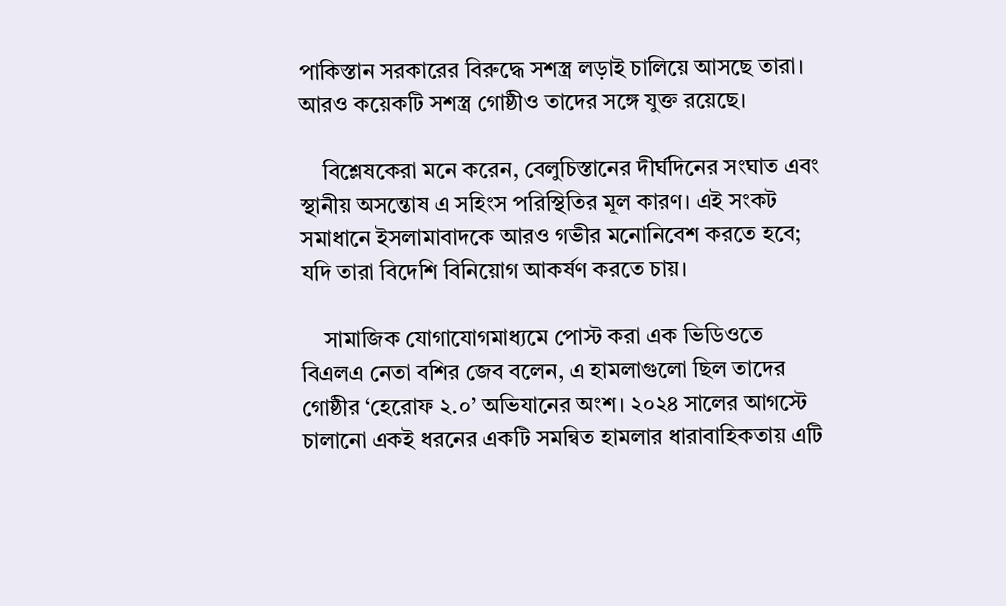পাকিস্তান সরকারের বিরুদ্ধে সশস্ত্র লড়াই চালিয়ে আসছে তারা। আরও কয়েকটি সশস্ত্র গোষ্ঠীও তাদের সঙ্গে যুক্ত রয়েছে।

    বিশ্লেষকেরা মনে করেন, বেলুচিস্তানের দীর্ঘদিনের সংঘাত এবং স্থানীয় অসন্তোষ এ সহিংস পরিস্থিতির মূল কারণ। এই সংকট সমাধানে ইসলামাবাদকে আরও গভীর মনোনিবেশ করতে হবে; যদি তারা বিদেশি বিনিয়োগ আকর্ষণ করতে চায়।

    সামাজিক যোগাযোগমাধ্যমে পোস্ট করা এক ভিডিওতে বিএলএ নেতা বশির জেব বলেন, এ হামলাগুলো ছিল তাদের গোষ্ঠীর ‘হেরোফ ২.০’ অভিযানের অংশ। ২০২৪ সালের আগস্টে চালানো একই ধরনের একটি সমন্বিত হামলার ধারাবাহিকতায় এটি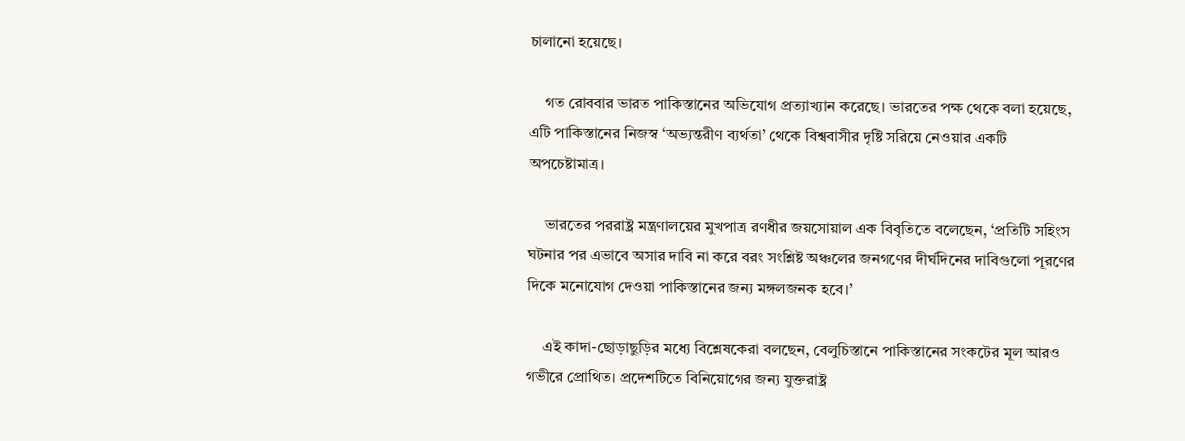চালানো হয়েছে।

    গত রোববার ভারত পাকিস্তানের অভিযোগ প্রত্যাখ্যান করেছে। ভারতের পক্ষ থেকে বলা হয়েছে, এটি পাকিস্তানের নিজস্ব ‘অভ্যন্তরীণ ব্যর্থতা’ থেকে বিশ্ববাসীর দৃষ্টি সরিয়ে নেওয়ার একটি অপচেষ্টামাত্র।

    ভারতের পররাষ্ট্র মন্ত্রণালয়ের মুখপাত্র রণধীর জয়সোয়াল এক বিবৃতিতে বলেছেন, ‘প্রতিটি সহিংস ঘটনার পর এভাবে অসার দাবি না করে বরং সংশ্লিষ্ট অঞ্চলের জনগণের দীর্ঘদিনের দাবিগুলো পূরণের দিকে মনোযোগ দেওয়া পাকিস্তানের জন্য মঙ্গলজনক হবে।’

    এই কাদা-ছোড়াছুড়ির মধ্যে বিশ্লেষকেরা বলছেন, বেলুচিস্তানে পাকিস্তানের সংকটের মূল আরও গভীরে প্রোথিত। প্রদেশটিতে বিনিয়োগের জন্য যুক্তরাষ্ট্র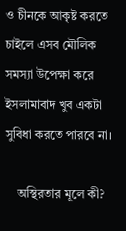ও চীনকে আকৃষ্ট করতে চাইলে এসব মৌলিক সমস্যা উপেক্ষা করে ইসলামাবাদ খুব একটা সুবিধা করতে পারবে না।

    অস্থিরতার মূলে কী?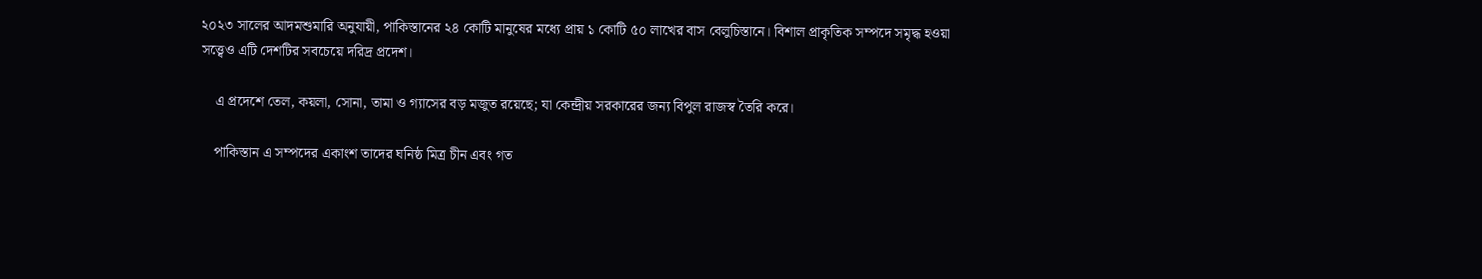২০২৩ সালের আদমশুমারি অনুযায়ী, পাকিস্তানের ২৪ কোটি মানুষের মধ্যে প্রায় ১ কোটি ৫০ লাখের বাস বেলুচিস্তানে। বিশাল প্রাকৃতিক সম্পদে সমৃদ্ধ হওয়া সত্ত্বেও এটি দেশটির সবচেয়ে দরিদ্র প্রদেশ।

    এ প্রদেশে তেল, কয়লা, সোনা, তামা ও গ্যাসের বড় মজুত রয়েছে; যা কেন্দ্রীয় সরকারের জন্য বিপুল রাজস্ব তৈরি করে।

    পাকিস্তান এ সম্পদের একাংশ তাদের ঘনিষ্ঠ মিত্র চীন এবং গত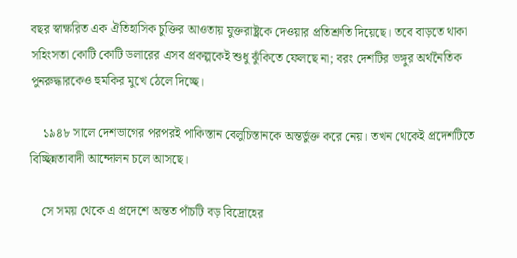বছর স্বাক্ষরিত এক ঐতিহাসিক চুক্তির আওতায় যুক্তরাষ্ট্রকে দেওয়ার প্রতিশ্রুতি দিয়েছে। তবে বাড়তে থাকা সহিংসতা কোটি কোটি ডলারের এসব প্রকল্পকেই শুধু ঝুঁকিতে ফেলছে না; বরং দেশটির ভঙ্গুর অর্থনৈতিক পুনরুদ্ধারকেও হুমকির মুখে ঠেলে দিচ্ছে।

    ১৯৪৮ সালে দেশভাগের পরপরই পাকিস্তান বেলুচিস্তানকে অন্তর্ভুক্ত করে নেয়। তখন থেকেই প্রদেশটিতে বিচ্ছিন্নতাবাদী আন্দোলন চলে আসছে।

    সে সময় থেকে এ প্রদেশে অন্তত পাঁচটি বড় বিদ্রোহের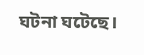ঘটনা ঘটেছে।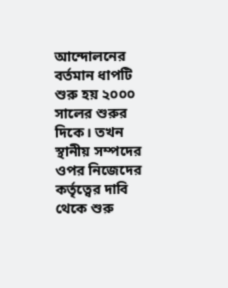আন্দোলনের বর্তমান ধাপটি শুরু হয় ২০০০ সালের শুরুর দিকে। তখন স্থানীয় সম্পদের ওপর নিজেদের কর্তৃত্বের দাবি থেকে শুরু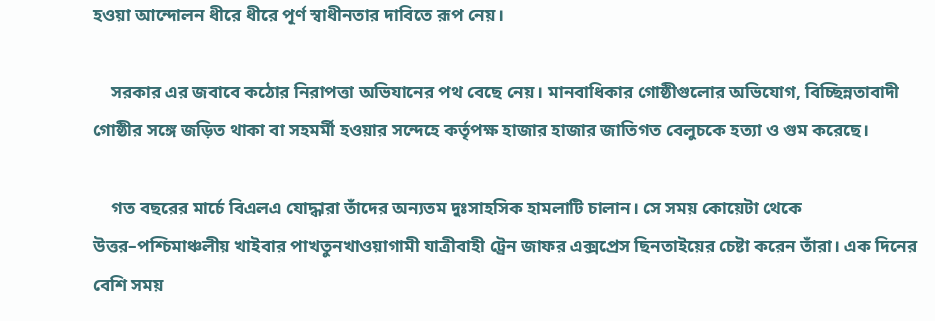হওয়া আন্দোলন ধীরে ধীরে পূর্ণ স্বাধীনতার দাবিতে রূপ নেয়।

    সরকার এর জবাবে কঠোর নিরাপত্তা অভিযানের পথ বেছে নেয়। মানবাধিকার গোষ্ঠীগুলোর অভিযোগ, বিচ্ছিন্নতাবাদী গোষ্ঠীর সঙ্গে জড়িত থাকা বা সহমর্মী হওয়ার সন্দেহে কর্তৃপক্ষ হাজার হাজার জাতিগত বেলুচকে হত্যা ও গুম করেছে।

    গত বছরের মার্চে বিএলএ যোদ্ধারা তাঁদের অন্যতম দুঃসাহসিক হামলাটি চালান। সে সময় কোয়েটা থেকে উত্তর–পশ্চিমাঞ্চলীয় খাইবার পাখতুনখাওয়াগামী যাত্রীবাহী ট্রেন জাফর এক্সপ্রেস ছিনতাইয়ের চেষ্টা করেন তাঁরা। এক দিনের বেশি সময়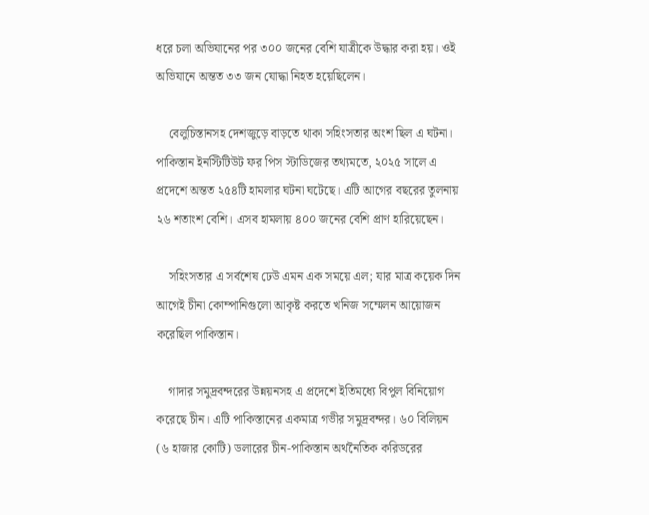ধরে চলা অভিযানের পর ৩০০ জনের বেশি যাত্রীকে উদ্ধার করা হয়। ওই অভিযানে অন্তত ৩৩ জন যোদ্ধা নিহত হয়েছিলেন।

    বেলুচিস্তানসহ দেশজুড়ে বাড়তে থাকা সহিংসতার অংশ ছিল এ ঘটনা। পাকিস্তান ইনস্টিটিউট ফর পিস স্টাডিজের তথ্যমতে, ২০২৫ সালে এ প্রদেশে অন্তত ২৫৪টি হামলার ঘটনা ঘটেছে। এটি আগের বছরের তুলনায় ২৬ শতাংশ বেশি। এসব হামলায় ৪০০ জনের বেশি প্রাণ হারিয়েছেন।

    সহিংসতার এ সর্বশেষ ঢেউ এমন এক সময়ে এল; যার মাত্র কয়েক দিন আগেই চীনা কোম্পানিগুলো আকৃষ্ট করতে খনিজ সম্মেলন আয়োজন করেছিল পাকিস্তান।

    গাদার সমুদ্রবন্দরের উন্নয়নসহ এ প্রদেশে ইতিমধ্যে বিপুল বিনিয়োগ করেছে চীন। এটি পাকিস্তানের একমাত্র গভীর সমুদ্রবন্দর। ৬০ বিলিয়ন (৬ হাজার কোটি) ডলারের চীন-পাকিস্তান অর্থনৈতিক করিডরের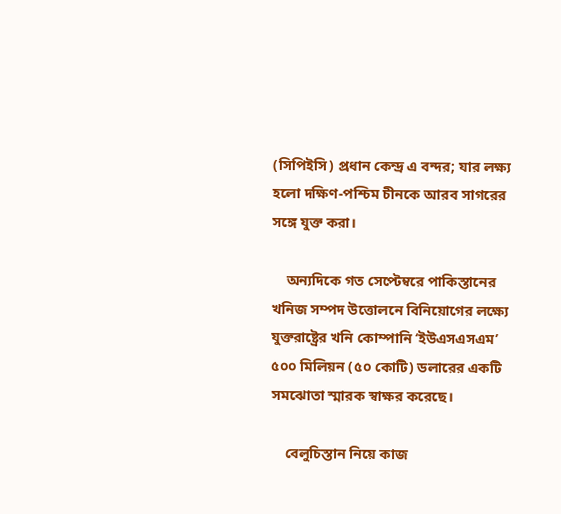(সিপিইসি) প্রধান কেন্দ্র এ বন্দর; যার লক্ষ্য হলো দক্ষিণ-পশ্চিম চীনকে আরব সাগরের সঙ্গে যুক্ত করা।

    অন্যদিকে গত সেপ্টেম্বরে পাকিস্তানের খনিজ সম্পদ উত্তোলনে বিনিয়োগের লক্ষ্যে যুক্তরাষ্ট্রের খনি কোম্পানি ‘ইউএসএসএম’ ৫০০ মিলিয়ন (৫০ কোটি) ডলারের একটি সমঝোতা স্মারক স্বাক্ষর করেছে।

    বেলুচিস্তান নিয়ে কাজ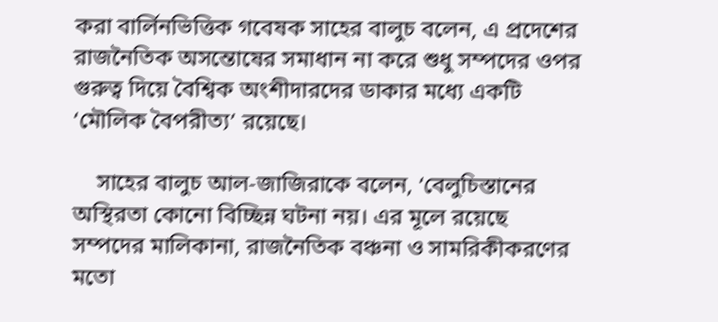করা বার্লিনভিত্তিক গবেষক সাহের বালুচ বলেন, এ প্রদেশের রাজনৈতিক অসন্তোষের সমাধান না করে শুধু সম্পদের ওপর গুরুত্ব দিয়ে বৈশ্বিক অংশীদারদের ডাকার মধ্যে একটি ‘মৌলিক বৈপরীত্য’ রয়েছে।

    সাহের বালুচ আল-জাজিরাকে বলেন, ‘বেলুচিস্তানের অস্থিরতা কোনো বিচ্ছিন্ন ঘটনা নয়। এর মূলে রয়েছে সম্পদের মালিকানা, রাজনৈতিক বঞ্চনা ও সামরিকীকরণের মতো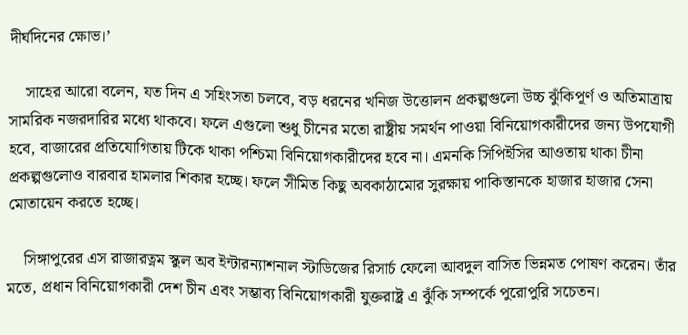দীর্ঘদিনের ক্ষোভ।’

    সাহের আরো বলেন, যত দিন এ সহিংসতা চলবে, বড় ধরনের খনিজ উত্তোলন প্রকল্পগুলো উচ্চ ঝুঁকিপূর্ণ ও অতিমাত্রায় সামরিক নজরদারির মধ্যে থাকবে। ফলে এগুলো শুধু চীনের মতো রাষ্ট্রীয় সমর্থন পাওয়া বিনিয়োগকারীদের জন্য উপযোগী হবে, বাজারের প্রতিযোগিতায় টিকে থাকা পশ্চিমা বিনিয়োগকারীদের হবে না। এমনকি সিপিইসির আওতায় থাকা চীনা প্রকল্পগুলোও বারবার হামলার শিকার হচ্ছে। ফলে সীমিত কিছু অবকাঠামোর সুরক্ষায় পাকিস্তানকে হাজার হাজার সেনা মোতায়েন করতে হচ্ছে।

    সিঙ্গাপুরের এস রাজারত্নম স্কুল অব ইন্টারন্যাশনাল স্টাডিজের রিসার্চ ফেলো আবদুল বাসিত ভিন্নমত পোষণ করেন। তাঁর মতে, প্রধান বিনিয়োগকারী দেশ চীন এবং সম্ভাব্য বিনিয়োগকারী যুক্তরাষ্ট্র এ ঝুঁকি সম্পর্কে পুরোপুরি সচেতন।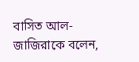বাসিত আল-জাজিরাকে বলেন,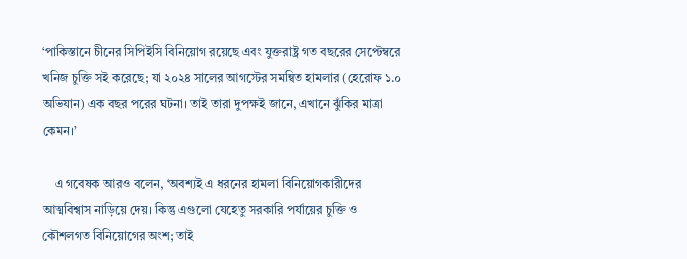‘পাকিস্তানে চীনের সিপিইসি বিনিয়োগ রয়েছে এবং যুক্তরাষ্ট্র গত বছরের সেপ্টেম্বরে খনিজ চুক্তি সই করেছে; যা ২০২৪ সালের আগস্টের সমন্বিত হামলার (হেরোফ ১.০ অভিযান) এক বছর পরের ঘটনা। তাই তারা দুপক্ষই জানে, এখানে ঝুঁকির মাত্রা কেমন।’

    এ গবেষক আরও বলেন, ‘অবশ্যই এ ধরনের হামলা বিনিয়োগকারীদের আত্মবিশ্বাস নাড়িয়ে দেয়। কিন্তু এগুলো যেহেতু সরকারি পর্যায়ের চুক্তি ও কৌশলগত বিনিয়োগের অংশ; তাই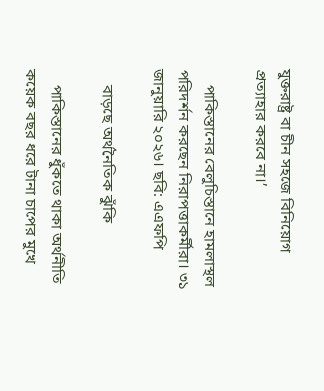যুক্তরাষ্ট্র বা চীন সহজে বিনিয়োগ প্রত্যাহার করবে না।’

    পাকিস্তানের বেলুচিস্তানে হামলাস্থল পরিদর্শন করছেন নিরাপত্তাকর্মীরা। ৩১ জানুয়ারি ২০২৬। ছবি: এএফপি

    বাড়ছে অর্থনৈতিক ঝুঁকি

    পাকিস্তানের ধুঁকতে থাকা অর্থনীতি কয়েক বছর ধরে টানা চাপের মুখে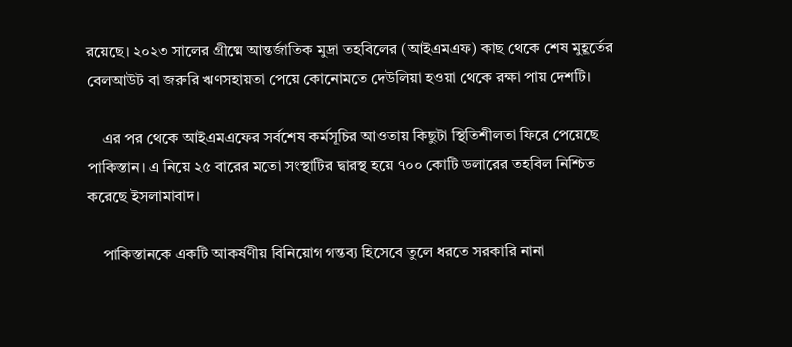রয়েছে। ২০২৩ সালের গ্রীষ্মে আন্তর্জাতিক মুদ্রা তহবিলের (আইএমএফ) কাছ থেকে শেষ মুহূর্তের বেলআউট বা জরুরি ঋণসহায়তা পেয়ে কোনোমতে দেউলিয়া হওয়া থেকে রক্ষা পায় দেশটি।

    এর পর থেকে আইএমএফের সর্বশেষ কর্মসূচির আওতায় কিছুটা স্থিতিশীলতা ফিরে পেয়েছে পাকিস্তান। এ নিয়ে ২৫ বারের মতো সংস্থাটির দ্বারস্থ হয়ে ৭০০ কোটি ডলারের তহবিল নিশ্চিত করেছে ইসলামাবাদ।

    পাকিস্তানকে একটি আকর্ষণীয় বিনিয়োগ গন্তব্য হিসেবে তুলে ধরতে সরকারি নানা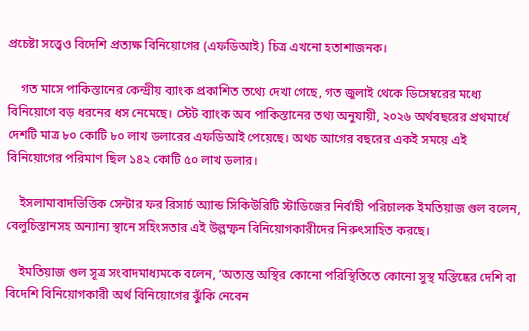প্রচেষ্টা সত্ত্বেও বিদেশি প্রত্যক্ষ বিনিয়োগের (এফডিআই) চিত্র এখনো হতাশাজনক।

    গত মাসে পাকিস্তানের কেন্দ্রীয় ব্যাংক প্রকাশিত তথ্যে দেখা গেছে, গত জুলাই থেকে ডিসেম্বরের মধ্যে বিনিয়োগে বড় ধরনের ধস নেমেছে। স্টেট ব্যাংক অব পাকিস্তানের তথ্য অনুযায়ী, ২০২৬ অর্থবছরের প্রথমার্ধে দেশটি মাত্র ৮০ কোটি ৮০ লাখ ডলারের এফডিআই পেয়েছে। অথচ আগের বছরের একই সময়ে এই বিনিয়োগের পরিমাণ ছিল ১৪২ কোটি ৫০ লাখ ডলার।

    ইসলামাবাদভিত্তিক সেন্টার ফর রিসার্চ অ্যান্ড সিকিউরিটি স্টাডিজের নির্বাহী পরিচালক ইমতিয়াজ গুল বলেন, বেলুচিস্তানসহ অন্যান্য স্থানে সহিংসতার এই উল্লম্ফন বিনিয়োগকারীদের নিরুৎসাহিত করছে।

    ইমতিয়াজ গুল সূত্র সংবাদমাধ্যমকে বলেন, ‘অত্যন্ত অস্থির কোনো পরিস্থিতিতে কোনো সুস্থ মস্তিষ্কের দেশি বা বিদেশি বিনিয়োগকারী অর্থ বিনিয়োগের ঝুঁকি নেবেন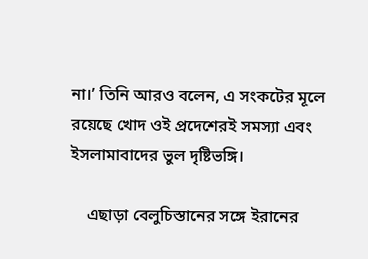না।’ তিনি আরও বলেন, এ সংকটের মূলে রয়েছে খোদ ওই প্রদেশেরই সমস্যা এবং ইসলামাবাদের ভুল দৃষ্টিভঙ্গি।

    এছাড়া বেলুচিস্তানের সঙ্গে ইরানের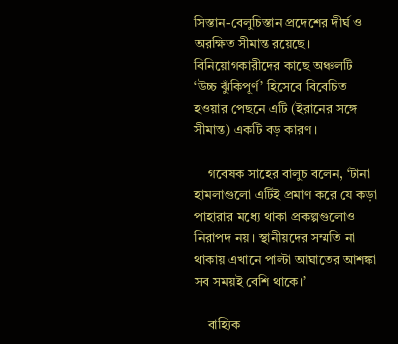সিস্তান-বেলুচিস্তান প্রদেশের দীর্ঘ ও অরক্ষিত সীমান্ত রয়েছে। বিনিয়োগকারীদের কাছে অঞ্চলটি ‘উচ্চ ঝুঁকিপূর্ণ’ হিসেবে বিবেচিত হওয়ার পেছনে এটি (ইরানের সঙ্গে সীমান্ত) একটি বড় কারণ।

    গবেষক সাহের বালুচ বলেন, ‘টানা হামলাগুলো এটিই প্রমাণ করে যে কড়া পাহারার মধ্যে থাকা প্রকল্পগুলোও নিরাপদ নয়। স্থানীয়দের সম্মতি না থাকায় এখানে পাল্টা আঘাতের আশঙ্কা সব সময়ই বেশি থাকে।’

    বাহ্যিক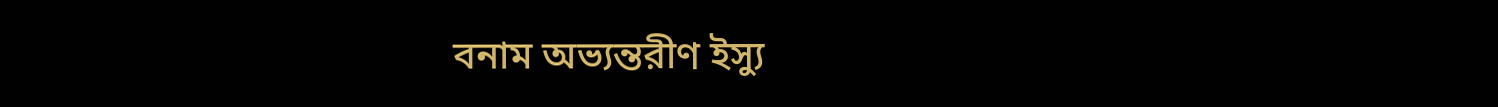বনাম অভ্যন্তরীণ ইস্যু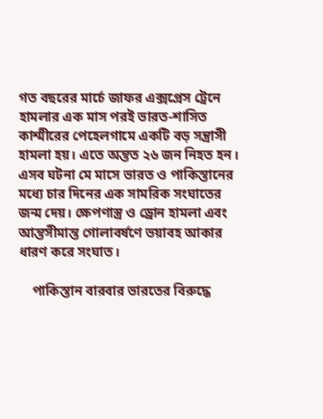গত বছরের মার্চে জাফর এক্সপ্রেস ট্রেনে হামলার এক মাস পরই ভারত-শাসিত কাশ্মীরের পেহেলগামে একটি বড় সন্ত্রাসী হামলা হয়। এতে অন্তত ২৬ জন নিহত হন। এসব ঘটনা মে মাসে ভারত ও পাকিস্তানের মধ্যে চার দিনের এক সামরিক সংঘাতের জন্ম দেয়। ক্ষেপণাস্ত্র ও ড্রোন হামলা এবং আন্তসীমান্ত গোলাবর্ষণে ভয়াবহ আকার ধারণ করে সংঘাত।

    পাকিস্তান বারবার ভারতের বিরুদ্ধে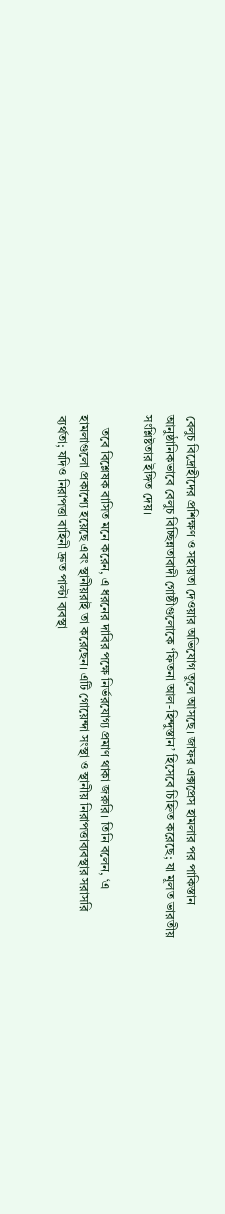বেলুচ বিদ্রোহীদের প্রশিক্ষণ ও সহায়তা দেওয়ার অভিযোগ তুলে আসছে। জাফর এক্সপ্রেস হামলার পর পাকিস্তান আনুষ্ঠানিকভাবে বেলুচ বিচ্ছিন্নতাবাদী গোষ্ঠীগুলোকে ‘ফিতনা আল-হিন্দুস্তান’ হিসেবে চিহ্নিত করেছে; যা মূলত ভারতীয় সংশ্লিষ্টতার ইঙ্গিত দেয়।

    তবে বিশ্লেষক বাসিত মনে করেন, এ ধরনের দাবির পক্ষে নির্ভরযোগ্য প্রমাণ থাকা জরুরি। তিনি বলেন, ‘এ হামলাগুলো প্রকাশ্যে হয়েছে এবং স্থানীয়রাই তা করেছেন। এটি গোয়েন্দা সংস্থা ও স্থানীয় নিরাপত্তাব্যবস্থার সরাসরি ব্যর্থতা; যদিও নিরাপত্তা বাহিনী দ্রুত পাল্টা ব্যবস্থা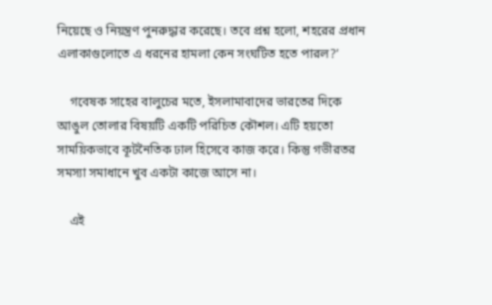নিয়েছে ও নিয়ন্ত্রণ পুনরুদ্ধার করেছে। তবে প্রশ্ন হলো, শহরের প্রধান এলাকাগুলোতে এ ধরনের হামলা কেন সংঘটিত হতে পারল?’

    গবেষক সাহের বালুচের মতে, ইসলামাবাদের ভারতের দিকে আঙুল তোলার বিষয়টি একটি পরিচিত কৌশল। এটি হয়তো সাময়িকভাবে কূটনৈতিক ঢাল হিসেবে কাজ করে। কিন্তু গভীরতর সমস্যা সমাধানে খুব একটা কাজে আসে না।

    এই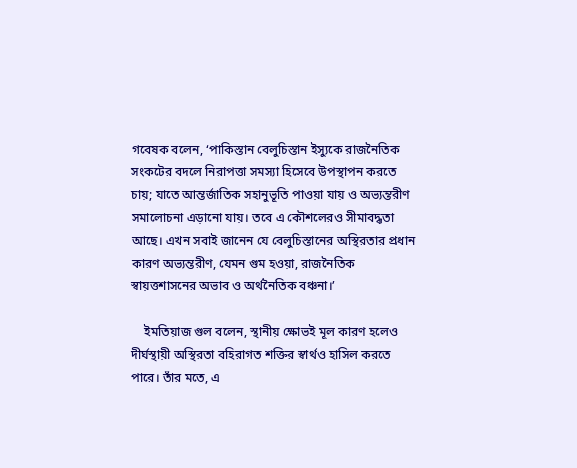গবেষক বলেন, ‘পাকিস্তান বেলুচিস্তান ইস্যুকে রাজনৈতিক সংকটের বদলে নিরাপত্তা সমস্যা হিসেবে উপস্থাপন করতে চায়; যাতে আন্তর্জাতিক সহানুভূতি পাওয়া যায় ও অভ্যন্তরীণ সমালোচনা এড়ানো যায়। তবে এ কৌশলেরও সীমাবদ্ধতা আছে। এখন সবাই জানেন যে বেলুচিস্তানের অস্থিরতার প্রধান কারণ অভ্যন্তরীণ, যেমন গুম হওয়া, রাজনৈতিক স্বায়ত্তশাসনের অভাব ও অর্থনৈতিক বঞ্চনা।’

    ইমতিয়াজ গুল বলেন, স্থানীয় ক্ষোভই মূল কারণ হলেও দীর্ঘস্থায়ী অস্থিরতা বহিরাগত শক্তির স্বার্থও হাসিল করতে পারে। তাঁর মতে, এ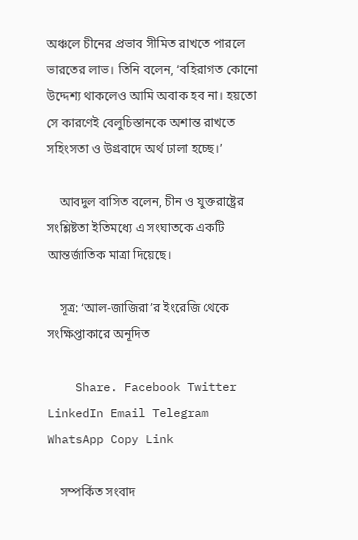অঞ্চলে চীনের প্রভাব সীমিত রাখতে পারলে ভারতের লাভ। তিনি বলেন, ‘বহিরাগত কোনো উদ্দেশ্য থাকলেও আমি অবাক হব না। হয়তো সে কারণেই বেলুচিস্তানকে অশান্ত রাখতে সহিংসতা ও উগ্রবাদে অর্থ ঢালা হচ্ছে।’

    আবদুল বাসিত বলেন, চীন ও যুক্তরাষ্ট্রের সংশ্লিষ্টতা ইতিমধ্যে এ সংঘাতকে একটি আন্তর্জাতিক মাত্রা দিয়েছে।

    সূত্র: ‘আল-জাজিরা’র ইংরেজি থেকে সংক্ষিপ্তাকারে অনূদিত

    Share. Facebook Twitter LinkedIn Email Telegram WhatsApp Copy Link

    সম্পর্কিত সংবাদ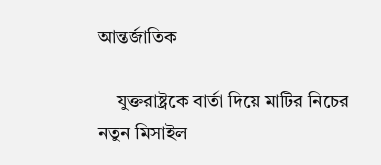আন্তর্জাতিক

    যুক্তরাষ্ট্রকে বার্তা দিয়ে মাটির নিচের নতুন মিসাইল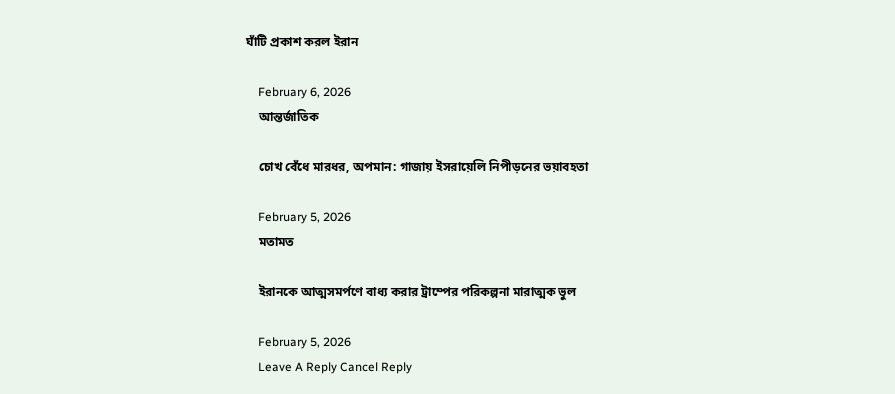ঘাঁটি প্রকাশ করল ইরান

    February 6, 2026
    আন্তর্জাতিক

    চোখ বেঁধে মারধর, অপমান: গাজায় ইসরায়েলি নিপীড়নের ভয়াবহতা

    February 5, 2026
    মতামত

    ইরানকে আত্মসমর্পণে বাধ্য করার ট্রাম্পের পরিকল্পনা মারাত্মক ভুল

    February 5, 2026
    Leave A Reply Cancel Reply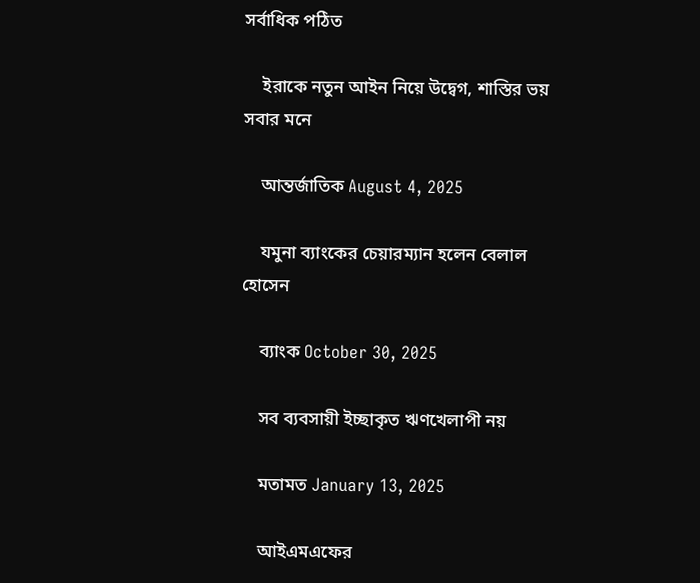সর্বাধিক পঠিত

    ইরাকে নতুন আইন নিয়ে উদ্বেগ, শাস্তির ভয় সবার মনে

    আন্তর্জাতিক August 4, 2025

    যমুনা ব্যাংকের চেয়ারম্যান হলেন বেলাল হোসেন

    ব্যাংক October 30, 2025

    সব ব্যবসায়ী ইচ্ছাকৃত ঋণখেলাপী নয়

    মতামত January 13, 2025

    আইএমএফের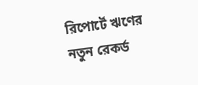রিপোর্টে ঋণের নতুন রেকর্ড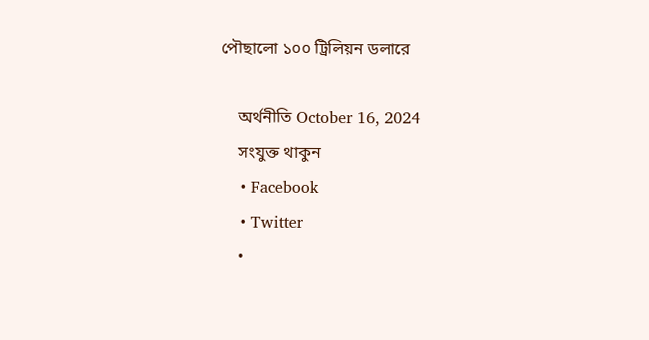পৌছালো ১০০ ট্রিলিয়ন ডলারে

    অর্থনীতি October 16, 2024
    সংযুক্ত থাকুন
    • Facebook
    • Twitter
    •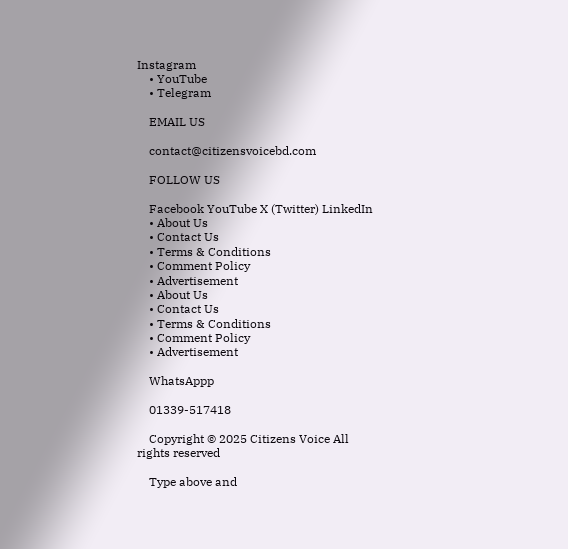Instagram
    • YouTube
    • Telegram

    EMAIL US

    contact@citizensvoicebd.com

    FOLLOW US

    Facebook YouTube X (Twitter) LinkedIn
    • About Us
    • Contact Us
    • Terms & Conditions
    • Comment Policy
    • Advertisement
    • About Us
    • Contact Us
    • Terms & Conditions
    • Comment Policy
    • Advertisement

    WhatsAppp

    01339-517418

    Copyright © 2025 Citizens Voice All rights reserved

    Type above and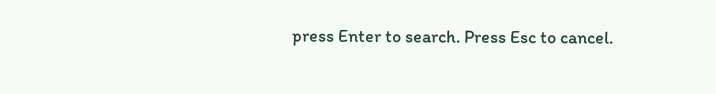press Enter to search. Press Esc to cancel.